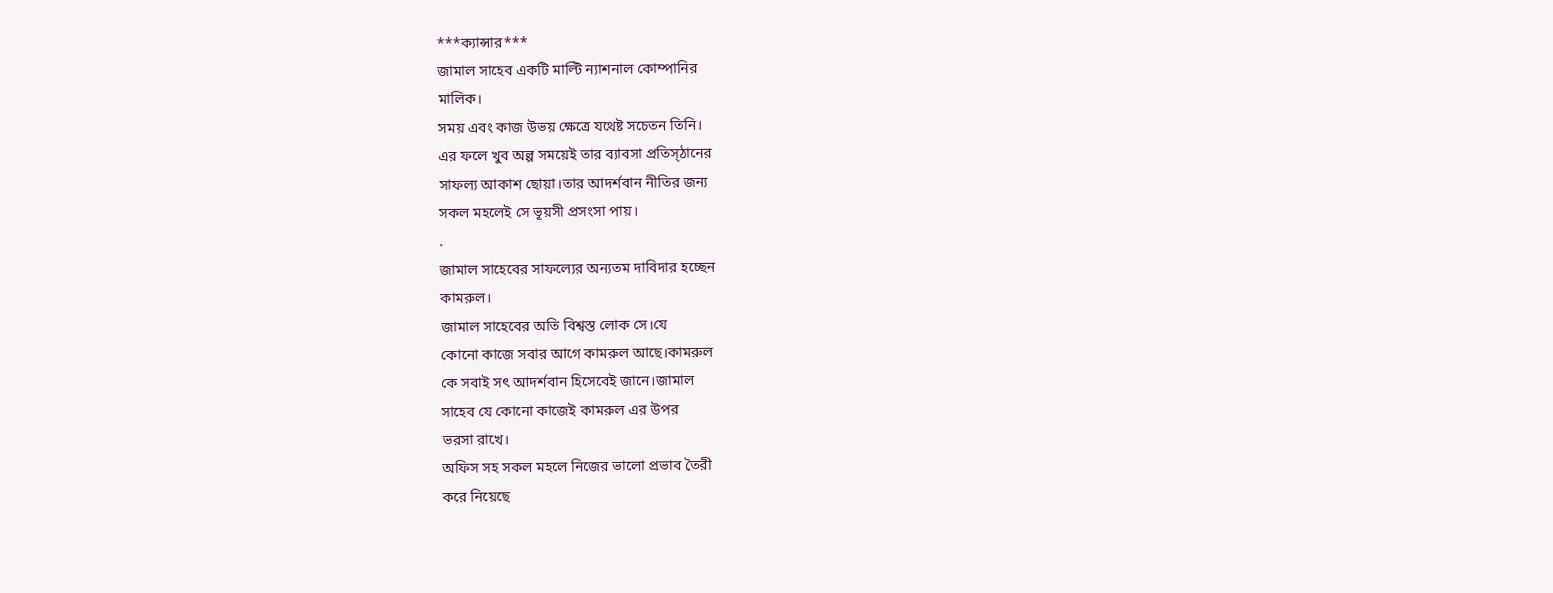***ক্যান্সার***
জামাল সাহেব একটি মাল্টি ন্যাশনাল কোম্পানির
মালিক।
সময় এবং কাজ উভয় ক্ষেত্রে যথেষ্ট সচেতন তিনি।
এর ফলে খুব অল্প সময়েই তার ব্যাবসা প্রতিস্ঠানের
সাফল্য আকাশ ছোয়া।তার আদর্শবান নীতির জন্য
সকল মহলেই সে ভূয়সী প্রসংসা পায়।
.
জামাল সাহেবের সাফল্যের অন্যতম দাবিদার হচ্ছেন
কামরুল।
জামাল সাহেবের অতি বিশ্বস্ত লোক সে।যে
কোনো কাজে সবার আগে কামরুল আছে।কামরুল
কে সবাই সৎ আদর্শবান হিসেবেই জানে।জামাল
সাহেব যে কোনো কাজেই কামরুল এর উপর
ভরসা রাখে।
অফিস সহ সকল মহলে নিজের ভালো প্রভাব তৈরী
করে নিয়েছে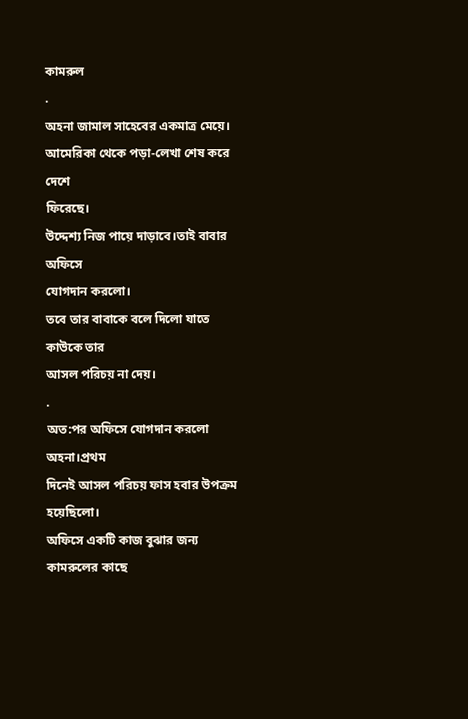কামরুল
.
অহনা জামাল সাহেবের একমাত্র মেয়ে।
আমেরিকা থেকে পড়া-লেখা শেষ করে দেশে
ফিরেছে।
উদ্দেশ্য নিজ পায়ে দাড়াবে।তাই বাবার অফিসে
যোগদান করলো।
তবে তার বাবাকে বলে দিলো যাতে কাউকে তার
আসল পরিচয় না দেয়।
.
অত:পর অফিসে যোগদান করলো অহনা।প্রথম
দিনেই আসল পরিচয় ফাস হবার উপক্রম হয়েছিলো।
অফিসে একটি কাজ বুঝার জন্য কামরুলের কাছে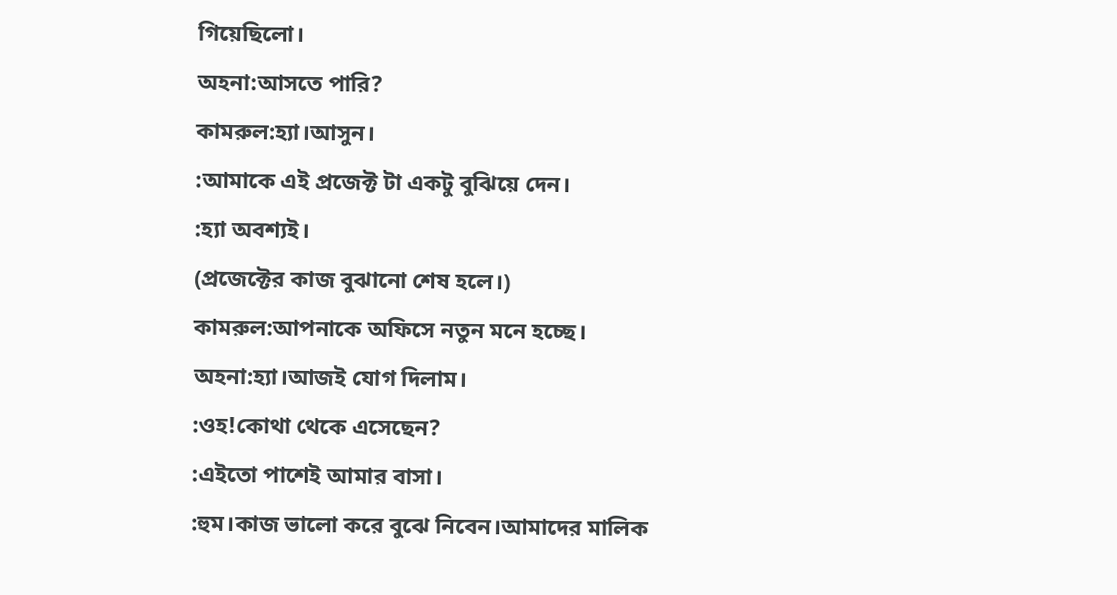গিয়েছিলো।
অহনা:আসতে পারি?
কামরুল:হ্যা।আসুন।
:আমাকে এই প্রজেক্ট টা একটু বুঝিয়ে দেন।
:হ্যা অবশ্যই।
(প্রজেক্টের কাজ বুঝানো শেষ হলে।)
কামরুল:আপনাকে অফিসে নতুন মনে হচ্ছে।
অহনা:হ্যা।আজই যোগ দিলাম।
:ওহ!কোথা থেকে এসেছেন?
:এইতো পাশেই আমার বাসা।
:হুম।কাজ ভালো করে বুঝে নিবেন।আমাদের মালিক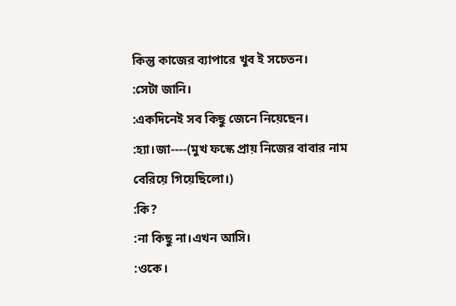কিন্তু কাজের ব্যাপারে খুব ই সচেতন।
:সেটা জানি।
:একদিনেই সব কিছু জেনে নিয়েছেন।
:হ্যা।জা----(মুখ ফস্কে প্রায় নিজের বাবার নাম
বেরিয়ে গিয়েছিলো।)
:কি?
:না কিছু না।এখন আসি।
:ওকে।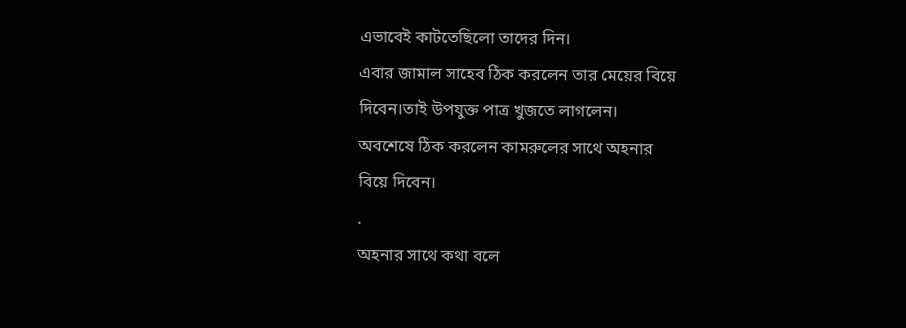এভাবেই কাটতেছিলো তাদের দিন।
এবার জামাল সাহেব ঠিক করলেন তার মেয়ের বিয়ে
দিবেন।তাই উপযুক্ত পাত্র খুজতে লাগলেন।
অবশেষে ঠিক করলেন কামরুলের সাথে অহনার
বিয়ে দিবেন।
.
অহনার সাথে কথা বলে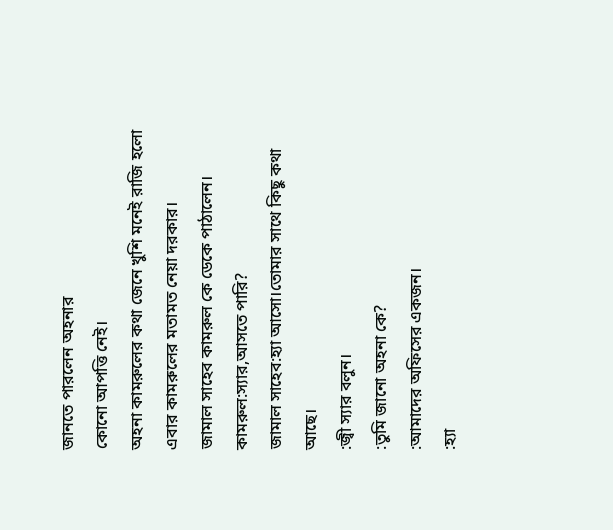জানতে পারলেন অহনার
কোনো আপত্তি নেই।
অহনা কামরুলের কথা জেনে খুশি মনেই রাজি হলো
এবার কামরুলের মতামত নেয়া দরকার।
জামাল সাহেব কামরুল কে ডেকে পাঠালেন।
কামরুল:স্যার,আসতে পারি?
জামাল সাহেব:হ্যা আসো।তোমার সাথে কিছু কথা
আছে।
:জ্বী স্যার বলুন।
:তুমি জানো অহনা কে?
:আমাদের অফিসের একজন।
:হ্যা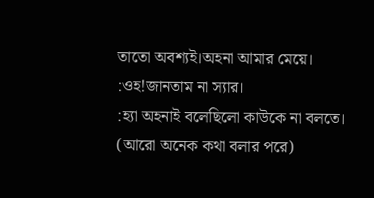তাতো অবশ্যই।অহনা আমার মেয়ে।
:ওহ!জানতাম না স্যার।
:হ্যা অহনাই বলেছিলো কাউকে না বলতে।
(আরো অনেক কথা বলার পরে)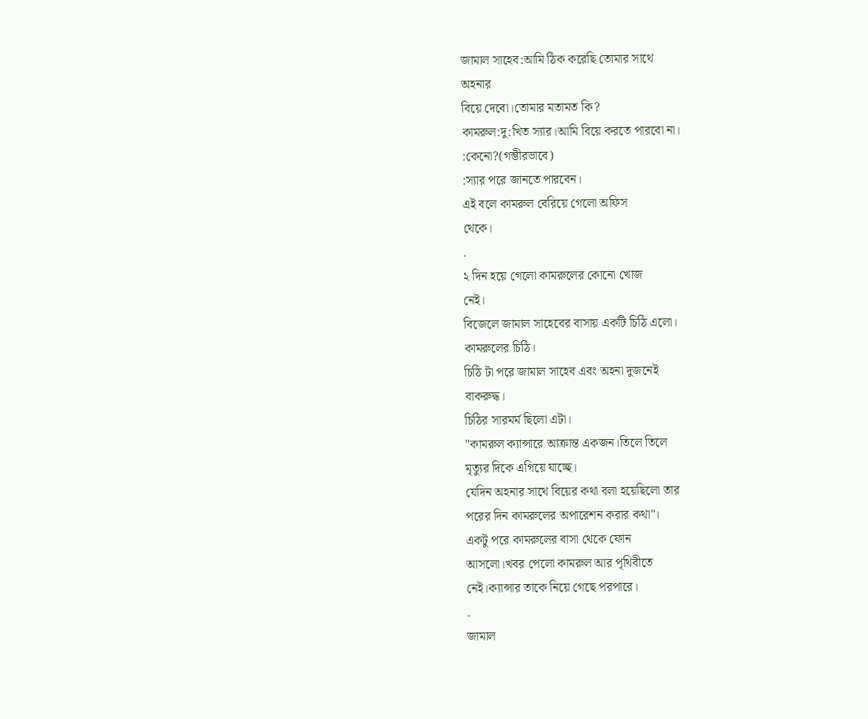জামাল সাহেব:আমি ঠিক করেছি তোমার সাথে
অহনার
বিয়ে দেবো।তোমার মতামত কি?
কামরুল:দু:খিত স্যার।আমি বিয়ে করতে পারবো না।
:কেনো?(গম্ভীরভাবে)
:স্যার পরে জানতে পারবেন।
এই বলে কামরুল বেরিয়ে গেলো অফিস
থেকে।
.
২ দিন হয়ে গেলো কামরুলের কোনো খোজ
নেই।
বিজেলে জামাল সাহেবের বাসায় একটি চিঠি এলো।
কামরুলের চিঠি।
চিঠি টা পরে জামাল সাহেব এবং অহনা দুজনেই
বাকরুদ্ধ।
চিঠির সারমর্ম ছিলো এটা।
"কামরুল ক্যান্সারে আক্রান্ত একজন।তিলে তিলে
মৃত্যুর দিকে এগিয়ে যাচ্ছে।
যেদিন অহনার সাথে বিয়ের কথা বলা হয়েছিলো তার
পরের দিন কামরুলের অপারেশন করার কথা"।
একটু পরে কামরুলের বাসা থেকে ফোন
আসলো।খবর পেলো কামরুল আর পৃথিবীতে
নেই।ক্যান্সার তাকে নিয়ে গেছে পরপারে।
.
জামাল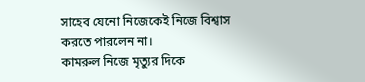সাহেব যেনো নিজেকেই নিজে বিশ্বাস
করতে পারলেন না।
কামরুল নিজে মৃত্যুর দিকে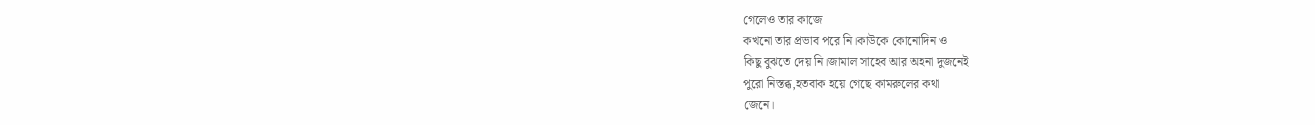গেলেও তার কাজে
কখনো তার প্রভাব পরে নি।কাউকে কোনোদিন ও
কিছু বুঝতে দেয় নি।জামাল সাহেব আর অহনা দুজনেই
পুরো নিস্তব্ধ,হতবাক হয়ে গেছে কামরুলের কথা
জেনে।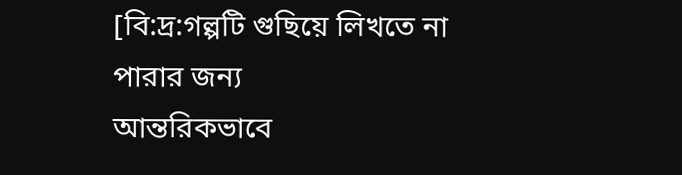[বি:দ্র:গল্পটি গুছিয়ে লিখতে না পারার জন্য
আন্তরিকভাবে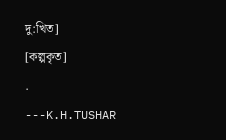দু:খিত]
[কল্পকৃত]
.
---K.H.TUSHAR